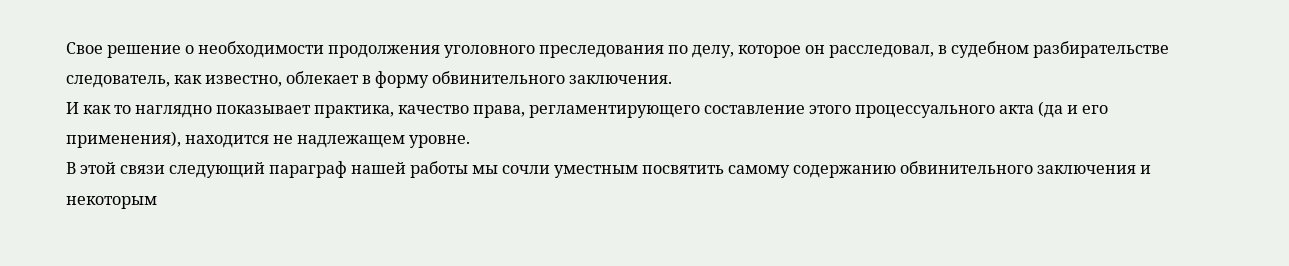Свое решение о необходимости продолжения уголовного преследования по делу, которое он расследовал, в судебном разбирательстве следователь, как известно, облекает в форму обвинительного заключения.
И как то наглядно показывает практика, качество права, регламентирующего составление этого процессуального акта (да и его применения), находится не надлежащем уровне.
В этой связи следующий параграф нашей работы мы сочли уместным посвятить самому содержанию обвинительного заключения и некоторым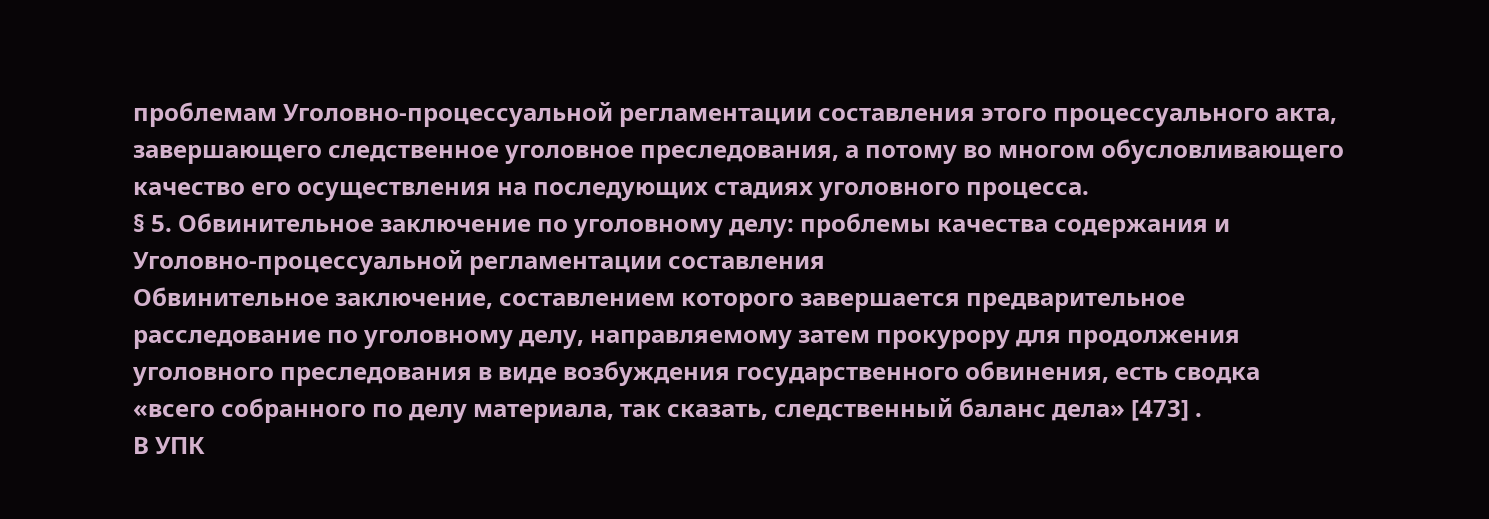проблемам Уголовно-процессуальной регламентации составления этого процессуального акта, завершающего следственное уголовное преследования, а потому во многом обусловливающего качество его осуществления на последующих стадиях уголовного процесса.
§ 5. Обвинительное заключение по уголовному делу: проблемы качества содержания и Уголовно-процессуальной регламентации составления
Обвинительное заключение, составлением которого завершается предварительное расследование по уголовному делу, направляемому затем прокурору для продолжения уголовного преследования в виде возбуждения государственного обвинения, есть сводка «всего собранного по делу материала, так сказать, следственный баланс дела» [473] .
В УПК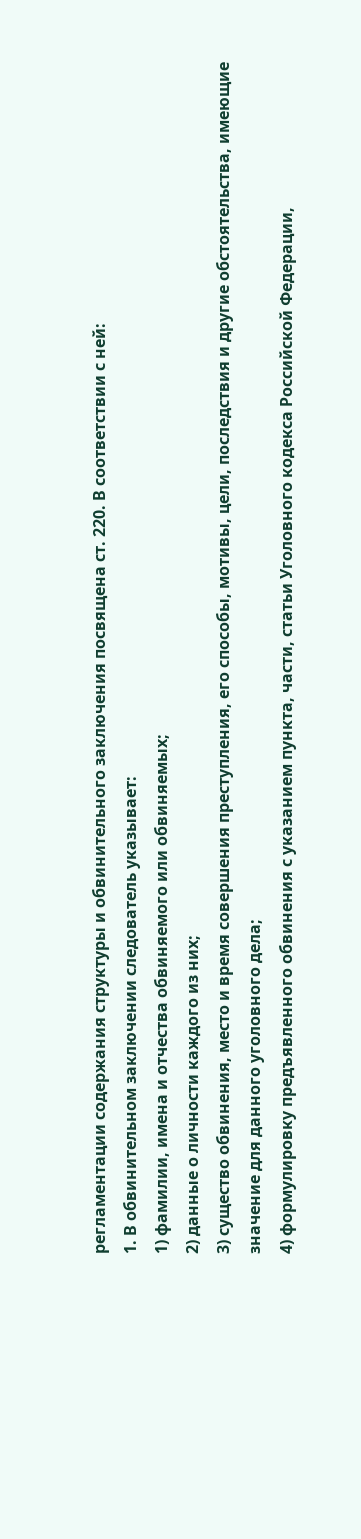регламентации содержания структуры и обвинительного заключения посвящена ст. 220. В соответствии с ней:
1. В обвинительном заключении следователь указывает:
1) фамилии, имена и отчества обвиняемого или обвиняемых;
2) данные о личности каждого из них;
3) существо обвинения, место и время совершения преступления, его способы, мотивы, цели, последствия и другие обстоятельства, имеющие значение для данного уголовного дела;
4) формулировку предъявленного обвинения с указанием пункта, части, статьи Уголовного кодекса Российской Федерации,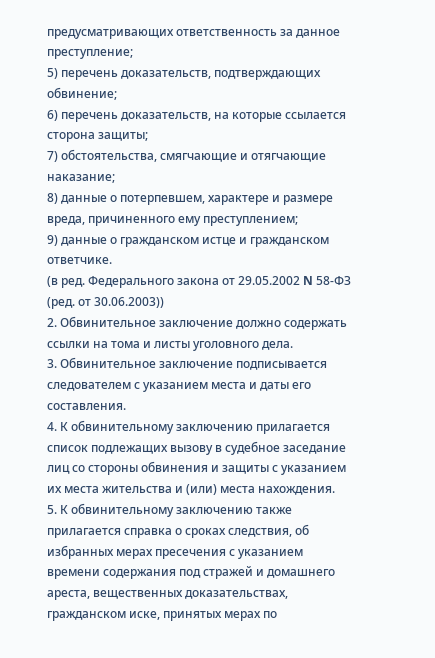предусматривающих ответственность за данное преступление;
5) перечень доказательств, подтверждающих обвинение;
6) перечень доказательств, на которые ссылается сторона защиты;
7) обстоятельства, смягчающие и отягчающие наказание;
8) данные о потерпевшем, характере и размере вреда, причиненного ему преступлением;
9) данные о гражданском истце и гражданском ответчике.
(в ред. Федерального закона от 29.05.2002 N 58-ФЗ (ред. от 30.06.2003))
2. Обвинительное заключение должно содержать ссылки на тома и листы уголовного дела.
3. Обвинительное заключение подписывается следователем с указанием места и даты его составления.
4. К обвинительному заключению прилагается список подлежащих вызову в судебное заседание лиц со стороны обвинения и защиты с указанием их места жительства и (или) места нахождения.
5. К обвинительному заключению также прилагается справка о сроках следствия, об избранных мерах пресечения с указанием времени содержания под стражей и домашнего ареста, вещественных доказательствах, гражданском иске, принятых мерах по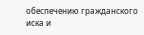обеспечению гражданского иска и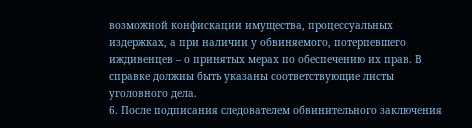возможной конфискации имущества, процессуальных издержках, а при наличии у обвиняемого, потерпевшего иждивенцев – о принятых мерах по обеспечению их прав. В справке должны быть указаны соответствующие листы уголовного дела.
6. После подписания следователем обвинительного заключения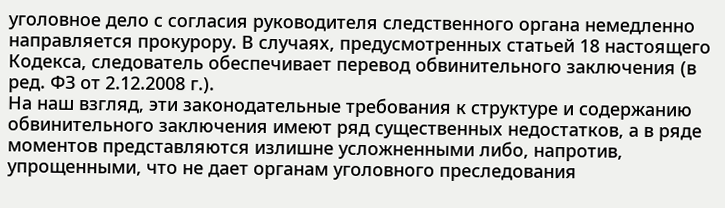уголовное дело с согласия руководителя следственного органа немедленно направляется прокурору. В случаях, предусмотренных статьей 18 настоящего Кодекса, следователь обеспечивает перевод обвинительного заключения (в ред. ФЗ от 2.12.2008 г.).
На наш взгляд, эти законодательные требования к структуре и содержанию обвинительного заключения имеют ряд существенных недостатков, а в ряде моментов представляются излишне усложненными либо, напротив, упрощенными, что не дает органам уголовного преследования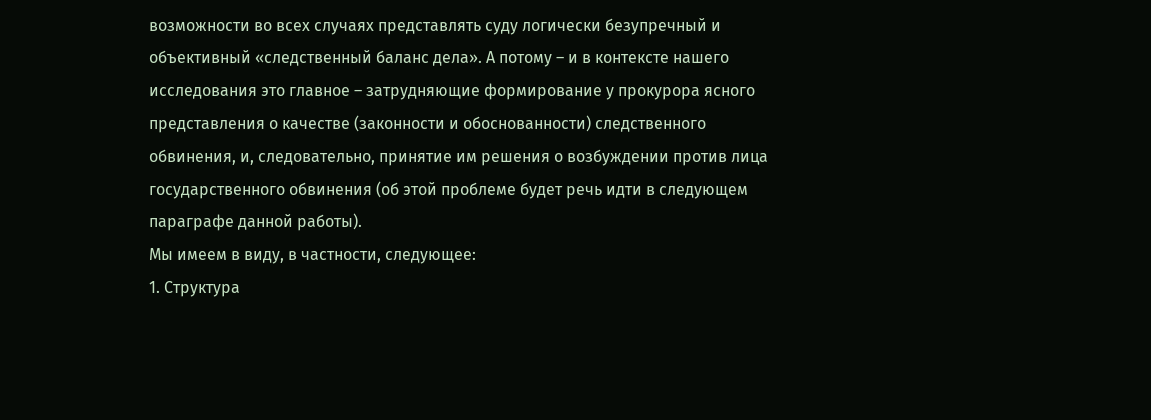возможности во всех случаях представлять суду логически безупречный и объективный «следственный баланс дела». А потому – и в контексте нашего исследования это главное – затрудняющие формирование у прокурора ясного представления о качестве (законности и обоснованности) следственного обвинения, и, следовательно, принятие им решения о возбуждении против лица государственного обвинения (об этой проблеме будет речь идти в следующем параграфе данной работы).
Мы имеем в виду, в частности, следующее:
1. Структура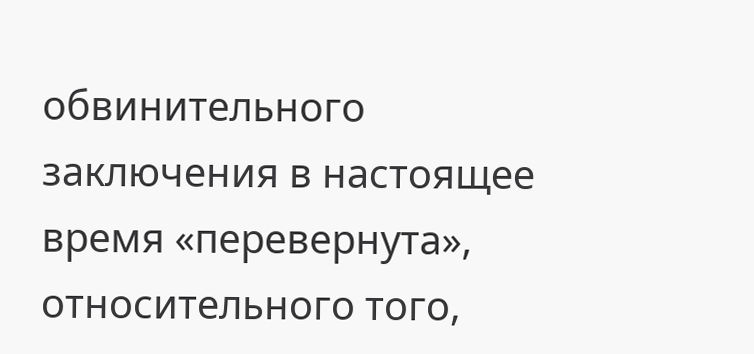обвинительного заключения в настоящее время «перевернута», относительного того,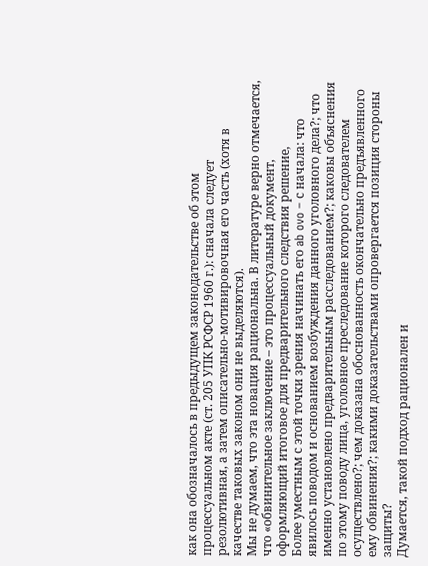как она обозначалось в предыдущем законодательстве об этом процессуальном акте (ст. 205 УПК РСФСР 1960 г.): сначала следует резолютивная, а затем описательно-мотивировочная его часть (хотя в качестве таковых законом они не выделяются).
Мы не думаем, что эта новация рациональна. В литературе верно отмечается, что «обвинительное заключение – это процессуальный документ, оформляющий итоговое для предварительного следствия решение,
Более уместным с этой точки зрения начинать его ab ovo – с начала: что явилось поводом и основанием возбуждения данного уголовного дела?; что именно установлено предварительным расследованием?; каковы объяснения по этому поводу лица, уголовное преследование которого следователем осуществлено?; чем доказана обоснованность окончательно предъявленного ему обвинения?; какими доказательствами опровергается позиция стороны защиты?
Думается, такой подход рационален и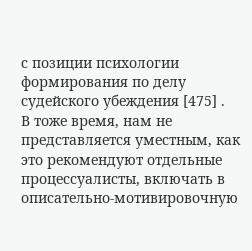с позиции психологии формирования по делу судейского убеждения [475] .
В тоже время, нам не представляется уместным, как это рекомендуют отдельные процессуалисты, включать в описательно-мотивировочную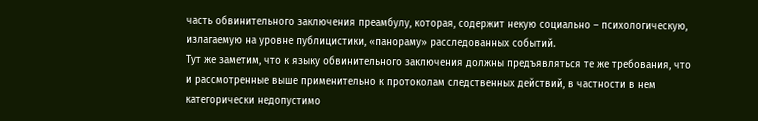часть обвинительного заключения преамбулу, которая, содержит некую социально – психологическую, излагаемую на уровне публицистики, «панораму» расследованных событий.
Тут же заметим, что к языку обвинительного заключения должны предъявляться те же требования, что и рассмотренные выше применительно к протоколам следственных действий, в частности в нем категорически недопустимо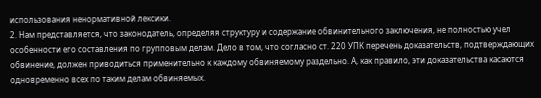использования ненормативной лексики.
2. Нам представляется, что законодатель, определяя структуру и содержание обвинительного заключения, не полностью учел особенности его составления по групповым делам. Дело в том, что согласно ст. 220 УПК перечень доказательств, подтверждающих обвинение, должен приводиться применительно к каждому обвиняемому раздельно. А, как правило, эти доказательства касаются одновременно всех по таким делам обвиняемых.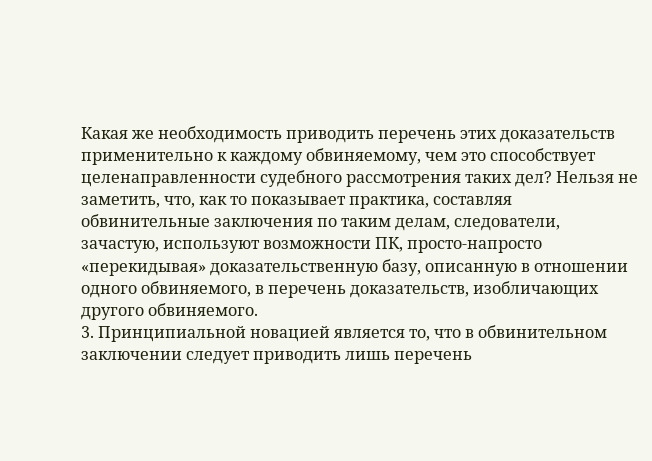Какая же необходимость приводить перечень этих доказательств применительно к каждому обвиняемому, чем это способствует целенаправленности судебного рассмотрения таких дел? Нельзя не заметить, что, как то показывает практика, составляя обвинительные заключения по таким делам, следователи, зачастую, используют возможности ПК, просто-напросто «перекидывая» доказательственную базу, описанную в отношении одного обвиняемого, в перечень доказательств, изобличающих другого обвиняемого.
3. Принципиальной новацией является то, что в обвинительном заключении следует приводить лишь перечень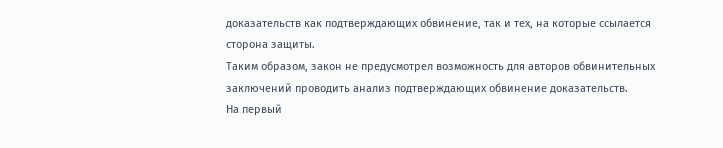доказательств как подтверждающих обвинение, так и тех, на которые ссылается сторона защиты.
Таким образом, закон не предусмотрел возможность для авторов обвинительных заключений проводить анализ подтверждающих обвинение доказательств.
На первый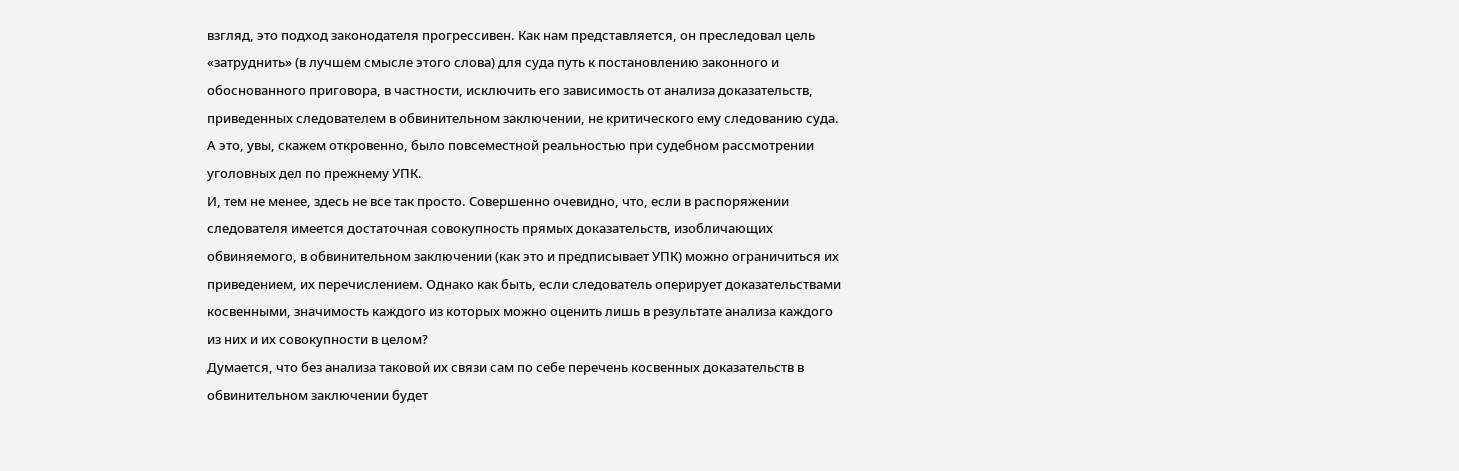взгляд, это подход законодателя прогрессивен. Как нам представляется, он преследовал цель «затруднить» (в лучшем смысле этого слова) для суда путь к постановлению законного и обоснованного приговора, в частности, исключить его зависимость от анализа доказательств, приведенных следователем в обвинительном заключении, не критического ему следованию суда. А это, увы, скажем откровенно, было повсеместной реальностью при судебном рассмотрении уголовных дел по прежнему УПК.
И, тем не менее, здесь не все так просто. Совершенно очевидно, что, если в распоряжении следователя имеется достаточная совокупность прямых доказательств, изобличающих обвиняемого, в обвинительном заключении (как это и предписывает УПК) можно ограничиться их приведением, их перечислением. Однако как быть, если следователь оперирует доказательствами косвенными, значимость каждого из которых можно оценить лишь в результате анализа каждого из них и их совокупности в целом?
Думается, что без анализа таковой их связи сам по себе перечень косвенных доказательств в обвинительном заключении будет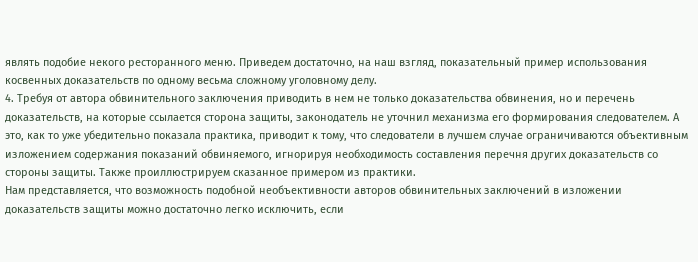являть подобие некого ресторанного меню. Приведем достаточно, на наш взгляд, показательный пример использования косвенных доказательств по одному весьма сложному уголовному делу.
4. Требуя от автора обвинительного заключения приводить в нем не только доказательства обвинения, но и перечень доказательств, на которые ссылается сторона защиты, законодатель не уточнил механизма его формирования следователем. А это, как то уже убедительно показала практика, приводит к тому, что следователи в лучшем случае ограничиваются объективным изложением содержания показаний обвиняемого, игнорируя необходимость составления перечня других доказательств со стороны защиты. Также проиллюстрируем сказанное примером из практики.
Нам представляется, что возможность подобной необъективности авторов обвинительных заключений в изложении доказательств защиты можно достаточно легко исключить, если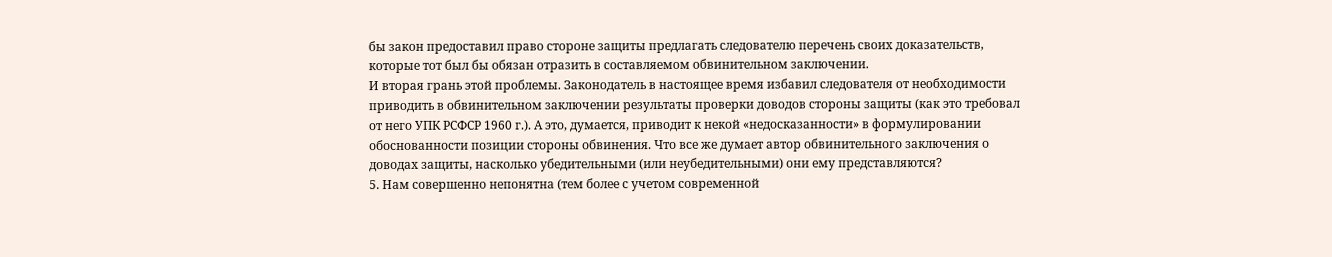бы закон предоставил право стороне защиты предлагать следователю перечень своих доказательств, которые тот был бы обязан отразить в составляемом обвинительном заключении.
И вторая грань этой проблемы. Законодатель в настоящее время избавил следователя от необходимости приводить в обвинительном заключении результаты проверки доводов стороны защиты (как это требовал от него УПК РСФСР 1960 г.). А это, думается, приводит к некой «недосказанности» в формулировании обоснованности позиции стороны обвинения. Что все же думает автор обвинительного заключения о доводах защиты, насколько убедительными (или неубедительными) они ему представляются?
5. Нам совершенно непонятна (тем более с учетом современной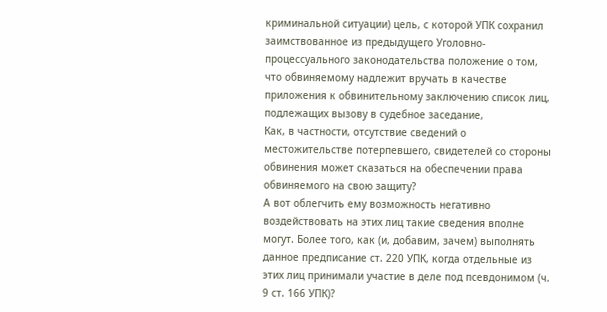криминальной ситуации) цель, с которой УПК сохранил заимствованное из предыдущего Уголовно-процессуального законодательства положение о том, что обвиняемому надлежит вручать в качестве приложения к обвинительному заключению список лиц, подлежащих вызову в судебное заседание,
Как, в частности, отсутствие сведений о местожительстве потерпевшего, свидетелей со стороны обвинения может сказаться на обеспечении права обвиняемого на свою защиту?
А вот облегчить ему возможность негативно воздействовать на этих лиц такие сведения вполне могут. Более того, как (и, добавим, зачем) выполнять данное предписание ст. 220 УПК, когда отдельные из этих лиц принимали участие в деле под псевдонимом (ч. 9 ст. 166 УПК)?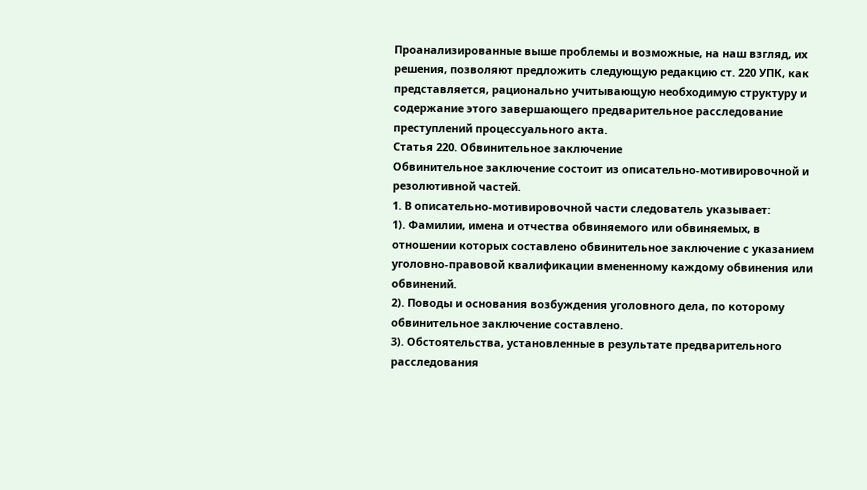Проанализированные выше проблемы и возможные, на наш взгляд, их решения, позволяют предложить следующую редакцию ст. 220 УПК, как представляется, рационально учитывающую необходимую структуру и содержание этого завершающего предварительное расследование преступлений процессуального акта.
Статья 220. Обвинительное заключение
Обвинительное заключение состоит из описательно-мотивировочной и резолютивной частей.
1. В описательно-мотивировочной части следователь указывает:
1). Фамилии, имена и отчества обвиняемого или обвиняемых, в отношении которых составлено обвинительное заключение с указанием уголовно-правовой квалификации вмененному каждому обвинения или обвинений.
2). Поводы и основания возбуждения уголовного дела, по которому обвинительное заключение составлено.
3). Обстоятельства, установленные в результате предварительного расследования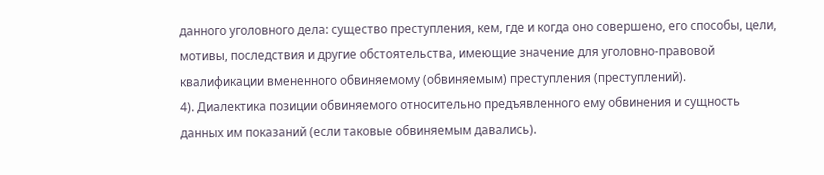данного уголовного дела: существо преступления, кем, где и когда оно совершено, его способы, цели, мотивы, последствия и другие обстоятельства, имеющие значение для уголовно-правовой квалификации вмененного обвиняемому (обвиняемым) преступления (преступлений).
4). Диалектика позиции обвиняемого относительно предъявленного ему обвинения и сущность данных им показаний (если таковые обвиняемым давались).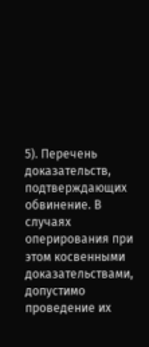5). Перечень доказательств, подтверждающих обвинение. В случаях оперирования при этом косвенными доказательствами, допустимо проведение их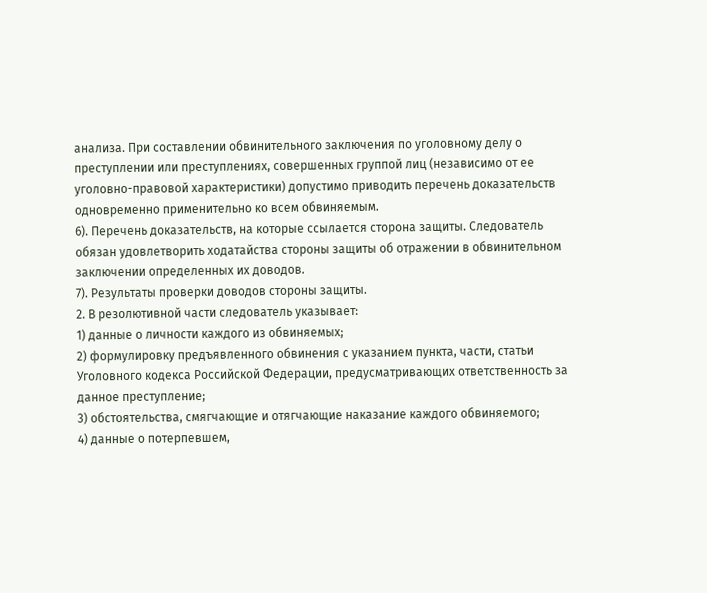анализа. При составлении обвинительного заключения по уголовному делу о преступлении или преступлениях, совершенных группой лиц (независимо от ее уголовно-правовой характеристики) допустимо приводить перечень доказательств одновременно применительно ко всем обвиняемым.
6). Перечень доказательств, на которые ссылается сторона защиты. Следователь обязан удовлетворить ходатайства стороны защиты об отражении в обвинительном заключении определенных их доводов.
7). Результаты проверки доводов стороны защиты.
2. В резолютивной части следователь указывает:
1) данные о личности каждого из обвиняемых;
2) формулировку предъявленного обвинения с указанием пункта, части, статьи Уголовного кодекса Российской Федерации, предусматривающих ответственность за данное преступление;
3) обстоятельства, смягчающие и отягчающие наказание каждого обвиняемого;
4) данные о потерпевшем,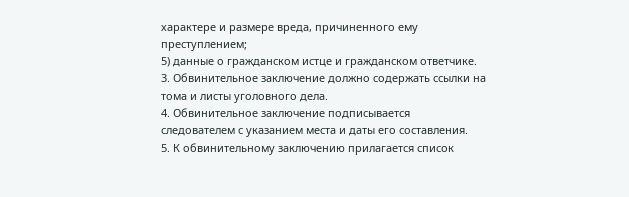характере и размере вреда, причиненного ему преступлением;
5) данные о гражданском истце и гражданском ответчике.
3. Обвинительное заключение должно содержать ссылки на тома и листы уголовного дела.
4. Обвинительное заключение подписывается следователем с указанием места и даты его составления.
5. К обвинительному заключению прилагается список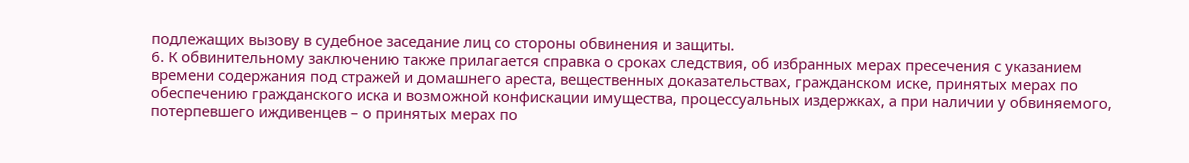подлежащих вызову в судебное заседание лиц со стороны обвинения и защиты.
6. К обвинительному заключению также прилагается справка о сроках следствия, об избранных мерах пресечения с указанием времени содержания под стражей и домашнего ареста, вещественных доказательствах, гражданском иске, принятых мерах по обеспечению гражданского иска и возможной конфискации имущества, процессуальных издержках, а при наличии у обвиняемого, потерпевшего иждивенцев – о принятых мерах по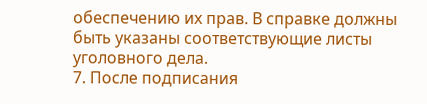обеспечению их прав. В справке должны быть указаны соответствующие листы уголовного дела.
7. После подписания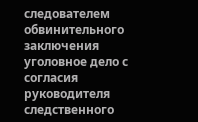следователем обвинительного заключения уголовное дело с согласия руководителя следственного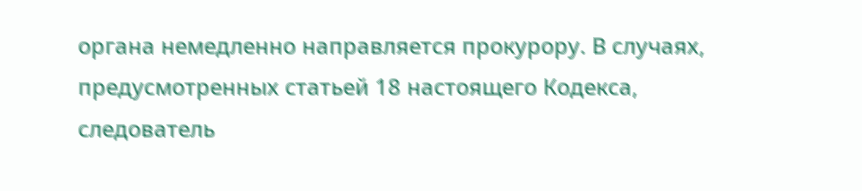органа немедленно направляется прокурору. В случаях, предусмотренных статьей 18 настоящего Кодекса, следователь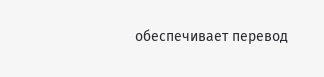обеспечивает перевод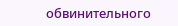обвинительного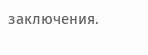заключения.